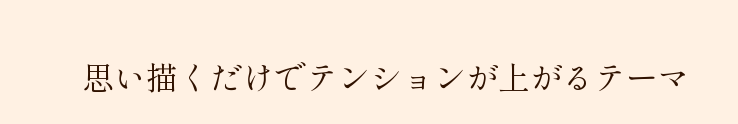思い描くだけでテンションが上がるテーマ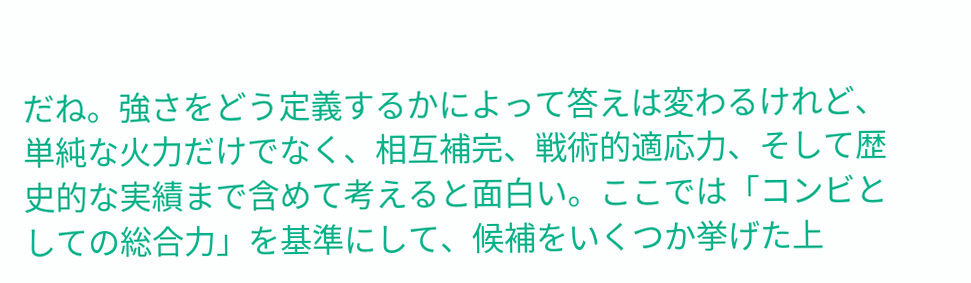だね。強さをどう定義するかによって答えは変わるけれど、単純な火力だけでなく、相互補完、戦術的適応力、そして歴史的な実績まで含めて考えると面白い。ここでは「コンビとしての総合力」を基準にして、候補をいくつか挙げた上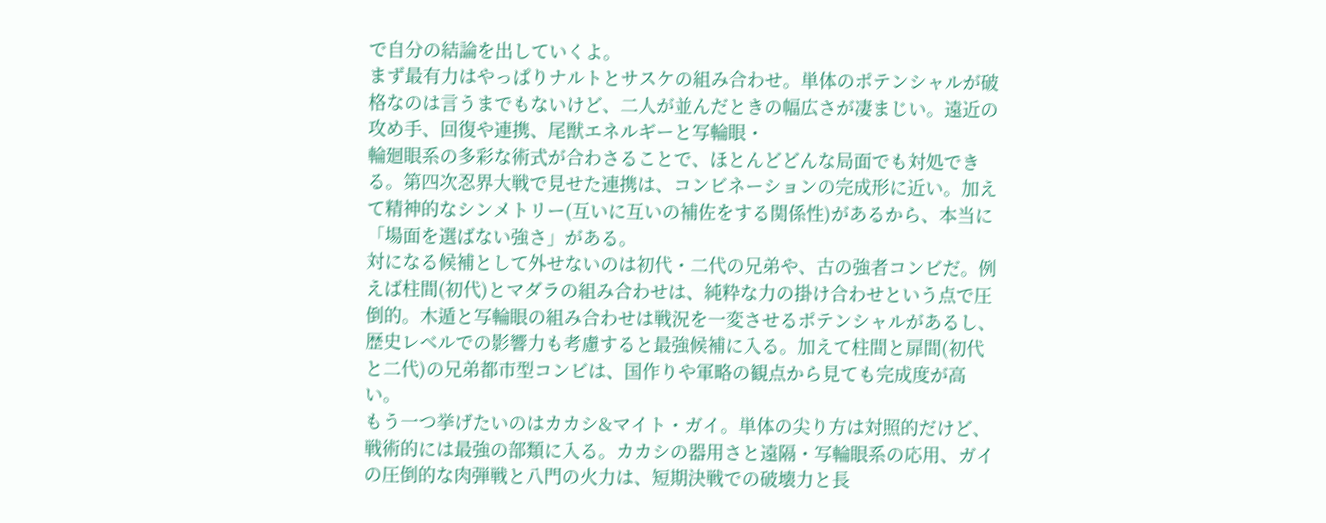で自分の結論を出していくよ。
まず最有力はやっぱりナルトとサスケの組み合わせ。単体のポテンシャルが破格なのは言うまでもないけど、二人が並んだときの幅広さが凄まじい。遠近の攻め手、回復や連携、尾獣エネルギーと写輪眼・
輪廻眼系の多彩な術式が合わさることで、ほとんどどんな局面でも対処できる。第四次忍界大戦で見せた連携は、コンビネーションの完成形に近い。加えて精神的なシンメトリー(互いに互いの補佐をする関係性)があるから、本当に「場面を選ばない強さ」がある。
対になる候補として外せないのは初代・二代の兄弟や、古の強者コンビだ。例えば柱間(初代)とマダラの組み合わせは、純粋な力の掛け合わせという点で圧倒的。木遁と写輪眼の組み合わせは戦況を一変させるポテンシャルがあるし、歴史レベルでの影響力も考慮すると最強候補に入る。加えて柱間と扉間(初代と二代)の兄弟都市型コンビは、国作りや軍略の観点から見ても完成度が高い。
もう一つ挙げたいのはカカシ&マイト・ガイ。単体の尖り方は対照的だけど、戦術的には最強の部類に入る。カカシの器用さと遠隔・写輪眼系の応用、ガイの圧倒的な肉弾戦と八門の火力は、短期決戦での破壊力と長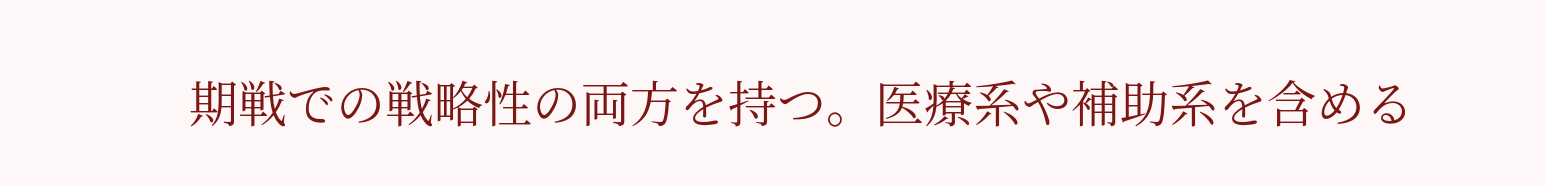期戦での戦略性の両方を持つ。医療系や補助系を含める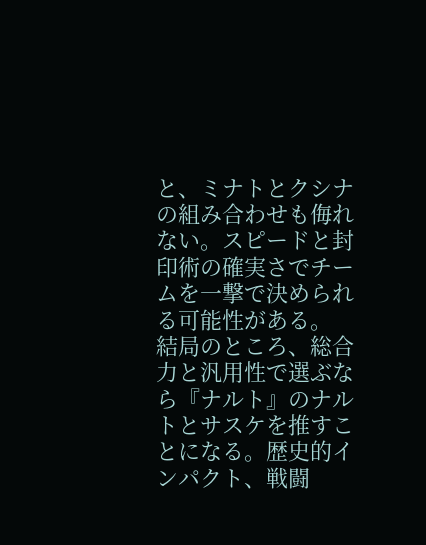と、ミナトとクシナの組み合わせも侮れない。スピードと封印術の確実さでチームを一撃で決められる可能性がある。
結局のところ、総合力と汎用性で選ぶなら『ナルト』のナルトとサスケを推すことになる。歴史的インパクト、戦闘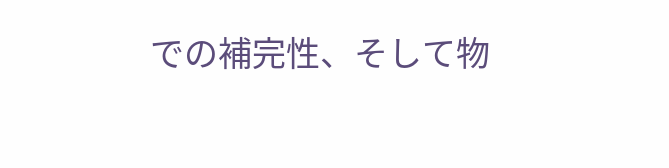での補完性、そして物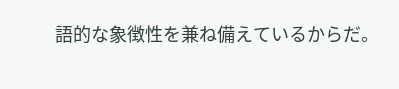語的な象徴性を兼ね備えているからだ。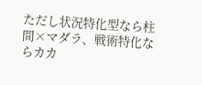ただし状況特化型なら柱間×マダラ、戦術特化ならカカ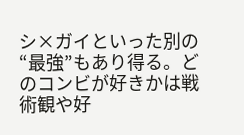シ×ガイといった別の“最強”もあり得る。どのコンビが好きかは戦術観や好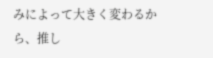みによって大きく変わるから、推し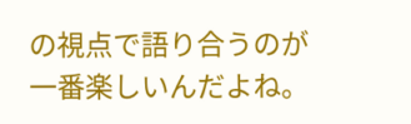の視点で語り合うのが一番楽しいんだよね。